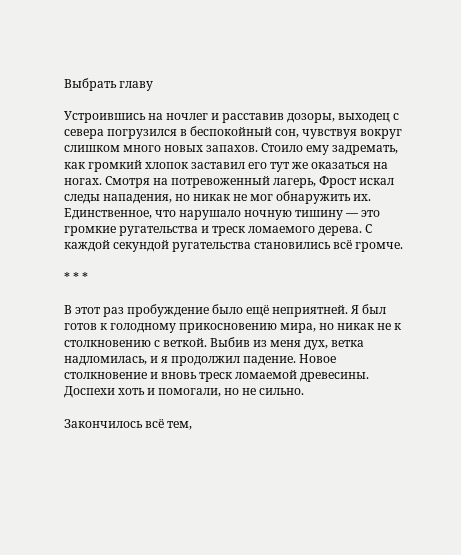Выбрать главу

Устроившись на ночлег и расставив дозоры, выходец с севера погрузился в беспокойный сон, чувствуя вокруг слишком много новых запахов. Стоило ему задремать, как громкий хлопок заставил его тут же оказаться на ногах. Смотря на потревоженный лагерь, Фрост искал следы нападения, но никак не мог обнаружить их. Единственное, что нарушало ночную тишину — это громкие ругательства и треск ломаемого дерева. С каждой секундой ругательства становились всё громче.

* * *

В этот раз пробуждение было ещё неприятней. Я был готов к голодному прикосновению мира, но никак не к столкновению с веткой. Выбив из меня дух, ветка надломилась, и я продолжил падение. Новое столкновение и вновь треск ломаемой древесины. Доспехи хоть и помогали, но не сильно.

Закончилось всё тем,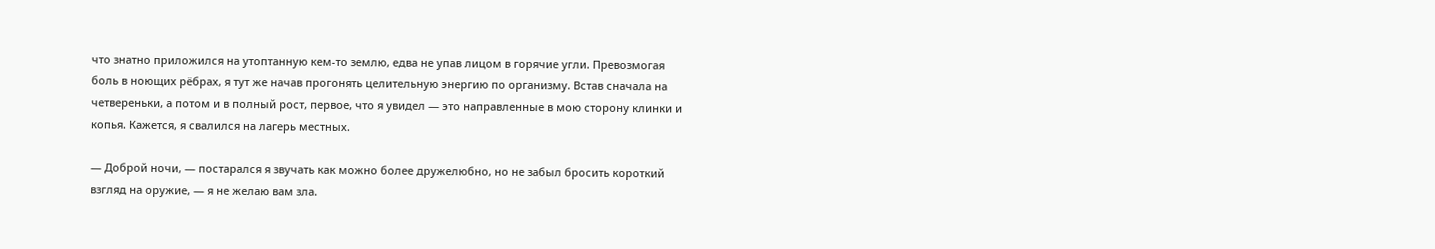что знатно приложился на утоптанную кем-то землю, едва не упав лицом в горячие угли. Превозмогая боль в ноющих рёбрах, я тут же начав прогонять целительную энергию по организму. Встав сначала на четвереньки, а потом и в полный рост, первое, что я увидел — это направленные в мою сторону клинки и копья. Кажется, я свалился на лагерь местных.

— Доброй ночи, — постарался я звучать как можно более дружелюбно, но не забыл бросить короткий взгляд на оружие, — я не желаю вам зла.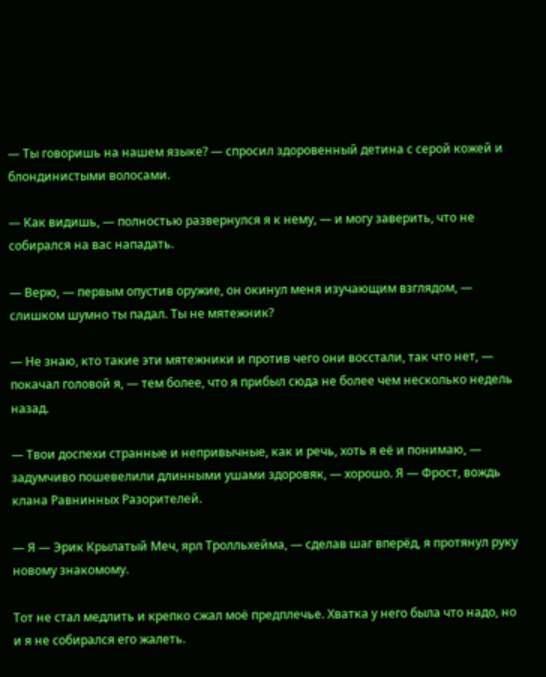— Ты говоришь на нашем языке? — спросил здоровенный детина с серой кожей и блондинистыми волосами.

— Как видишь, — полностью развернулся я к нему, — и могу заверить, что не собирался на вас нападать.

— Верю, — первым опустив оружие, он окинул меня изучающим взглядом, — слишком шумно ты падал. Ты не мятежник?

— Не знаю, кто такие эти мятежники и против чего они восстали, так что нет, — покачал головой я, — тем более, что я прибыл сюда не более чем несколько недель назад.

— Твои доспехи странные и непривычные, как и речь, хоть я её и понимаю, — задумчиво пошевелили длинными ушами здоровяк, — хорошо. Я — Фрост, вождь клана Равнинных Разорителей.

— Я — Эрик Крылатый Меч, ярл Тролльхейма, — сделав шаг вперёд, я протянул руку новому знакомому.

Тот не стал медлить и крепко сжал моё предплечье. Хватка у него была что надо, но и я не собирался его жалеть.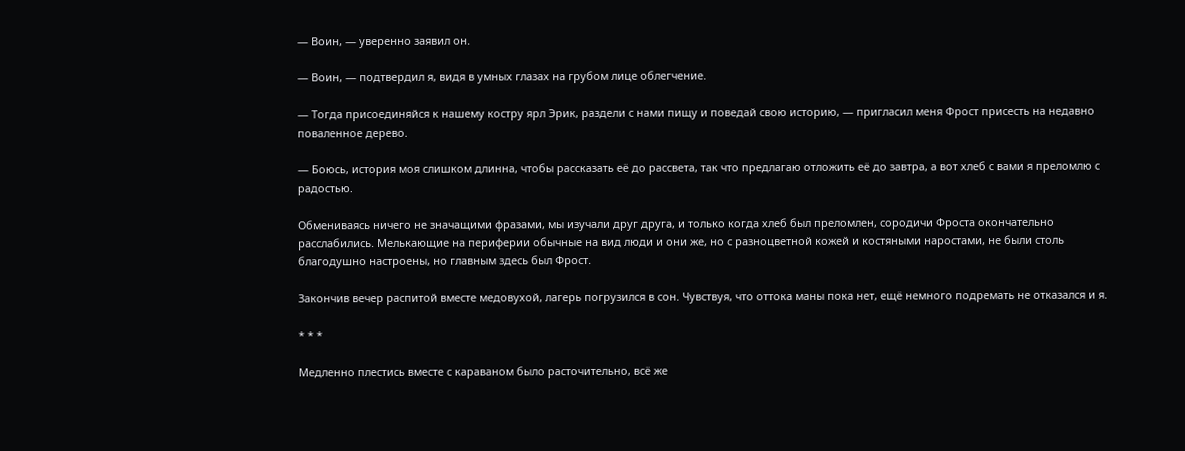— Воин, — уверенно заявил он.

— Воин, — подтвердил я, видя в умных глазах на грубом лице облегчение.

— Тогда присоединяйся к нашему костру ярл Эрик, раздели с нами пищу и поведай свою историю, — пригласил меня Фрост присесть на недавно поваленное дерево.

— Боюсь, история моя слишком длинна, чтобы рассказать её до рассвета, так что предлагаю отложить её до завтра, а вот хлеб с вами я преломлю с радостью.

Обмениваясь ничего не значащими фразами, мы изучали друг друга, и только когда хлеб был преломлен, сородичи Фроста окончательно расслабились. Мелькающие на периферии обычные на вид люди и они же, но с разноцветной кожей и костяными наростами, не были столь благодушно настроены, но главным здесь был Фрост.

Закончив вечер распитой вместе медовухой, лагерь погрузился в сон. Чувствуя, что оттока маны пока нет, ещё немного подремать не отказался и я.

* * *

Медленно плестись вместе с караваном было расточительно, всё же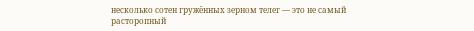несколько сотен гружённых зерном телег — это не самый расторопный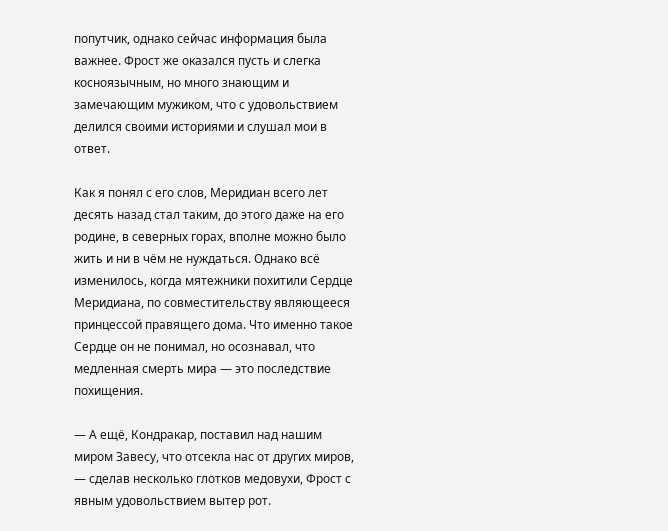попутчик, однако сейчас информация была важнее. Фрост же оказался пусть и слегка косноязычным, но много знающим и замечающим мужиком, что с удовольствием делился своими историями и слушал мои в ответ.

Как я понял с его слов, Меридиан всего лет десять назад стал таким, до этого даже на его родине, в северных горах, вполне можно было жить и ни в чём не нуждаться. Однако всё изменилось, когда мятежники похитили Сердце Меридиана, по совместительству являющееся принцессой правящего дома. Что именно такое Сердце он не понимал, но осознавал, что медленная смерть мира — это последствие похищения.

— А ещё, Кондракар, поставил над нашим миром Завесу, что отсекла нас от других миров, — сделав несколько глотков медовухи, Фрост с явным удовольствием вытер рот.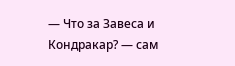— Что за Завеса и Кондракар? — сам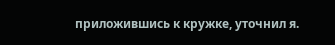приложившись к кружке, уточнил я.